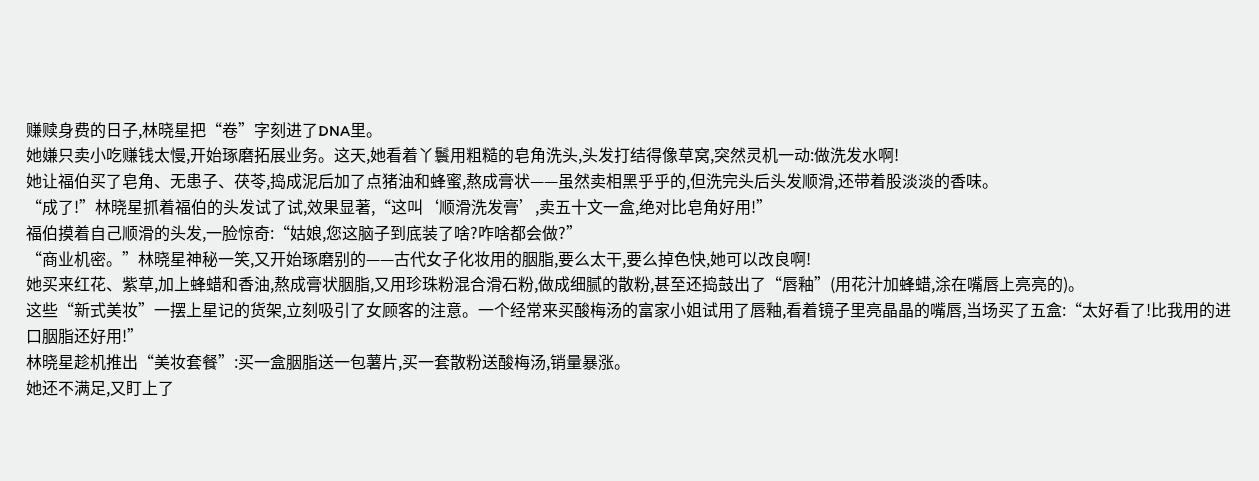赚赎身费的日子,林晓星把“卷”字刻进了DNA里。
她嫌只卖小吃赚钱太慢,开始琢磨拓展业务。这天,她看着丫鬟用粗糙的皂角洗头,头发打结得像草窝,突然灵机一动:做洗发水啊!
她让福伯买了皂角、无患子、茯苓,捣成泥后加了点猪油和蜂蜜,熬成膏状——虽然卖相黑乎乎的,但洗完头后头发顺滑,还带着股淡淡的香味。
“成了!”林晓星抓着福伯的头发试了试,效果显著,“这叫‘顺滑洗发膏’,卖五十文一盒,绝对比皂角好用!”
福伯摸着自己顺滑的头发,一脸惊奇:“姑娘,您这脑子到底装了啥?咋啥都会做?”
“商业机密。”林晓星神秘一笑,又开始琢磨别的——古代女子化妆用的胭脂,要么太干,要么掉色快,她可以改良啊!
她买来红花、紫草,加上蜂蜡和香油,熬成膏状胭脂,又用珍珠粉混合滑石粉,做成细腻的散粉,甚至还捣鼓出了“唇釉”(用花汁加蜂蜡,涂在嘴唇上亮亮的)。
这些“新式美妆”一摆上星记的货架,立刻吸引了女顾客的注意。一个经常来买酸梅汤的富家小姐试用了唇釉,看着镜子里亮晶晶的嘴唇,当场买了五盒:“太好看了!比我用的进口胭脂还好用!”
林晓星趁机推出“美妆套餐”:买一盒胭脂送一包薯片,买一套散粉送酸梅汤,销量暴涨。
她还不满足,又盯上了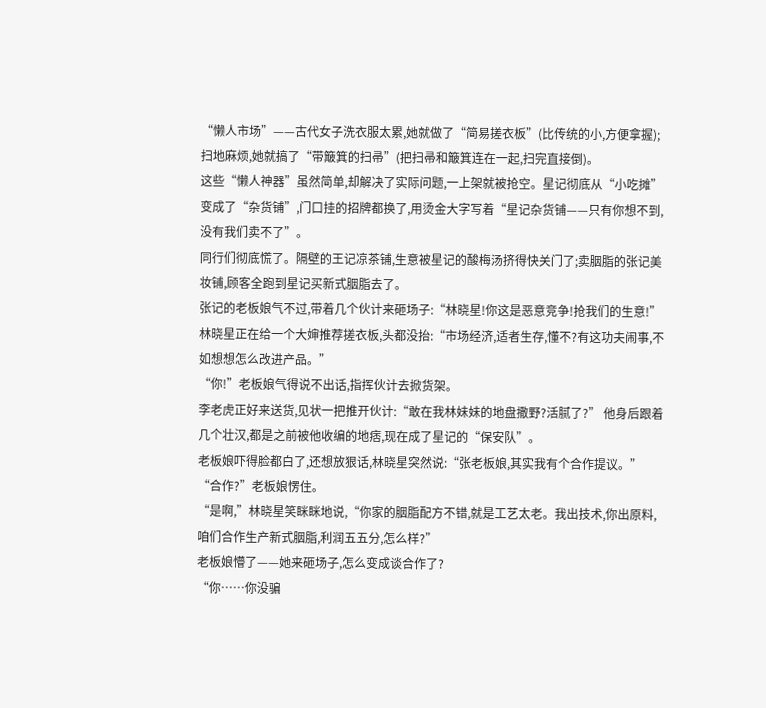“懒人市场”——古代女子洗衣服太累,她就做了“简易搓衣板”(比传统的小,方便拿握);扫地麻烦,她就搞了“带簸箕的扫帚”(把扫帚和簸箕连在一起,扫完直接倒)。
这些“懒人神器”虽然简单,却解决了实际问题,一上架就被抢空。星记彻底从“小吃摊”变成了“杂货铺”,门口挂的招牌都换了,用烫金大字写着“星记杂货铺——只有你想不到,没有我们卖不了”。
同行们彻底慌了。隔壁的王记凉茶铺,生意被星记的酸梅汤挤得快关门了;卖胭脂的张记美妆铺,顾客全跑到星记买新式胭脂去了。
张记的老板娘气不过,带着几个伙计来砸场子:“林晓星!你这是恶意竞争!抢我们的生意!”
林晓星正在给一个大婶推荐搓衣板,头都没抬:“市场经济,适者生存,懂不?有这功夫闹事,不如想想怎么改进产品。”
“你!”老板娘气得说不出话,指挥伙计去掀货架。
李老虎正好来送货,见状一把推开伙计:“敢在我林妹妹的地盘撒野?活腻了?” 他身后跟着几个壮汉,都是之前被他收编的地痞,现在成了星记的“保安队”。
老板娘吓得脸都白了,还想放狠话,林晓星突然说:“张老板娘,其实我有个合作提议。”
“合作?”老板娘愣住。
“是啊,”林晓星笑眯眯地说,“你家的胭脂配方不错,就是工艺太老。我出技术,你出原料,咱们合作生产新式胭脂,利润五五分,怎么样?”
老板娘懵了——她来砸场子,怎么变成谈合作了?
“你……你没骗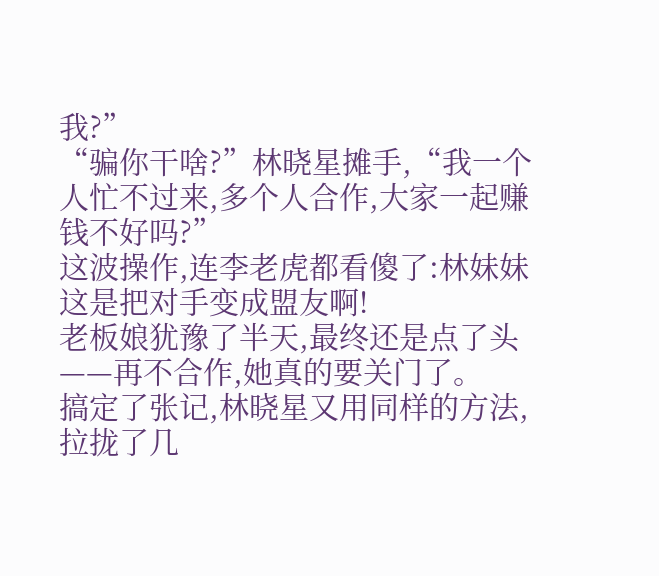我?”
“骗你干啥?”林晓星摊手,“我一个人忙不过来,多个人合作,大家一起赚钱不好吗?”
这波操作,连李老虎都看傻了:林妹妹这是把对手变成盟友啊!
老板娘犹豫了半天,最终还是点了头——再不合作,她真的要关门了。
搞定了张记,林晓星又用同样的方法,拉拢了几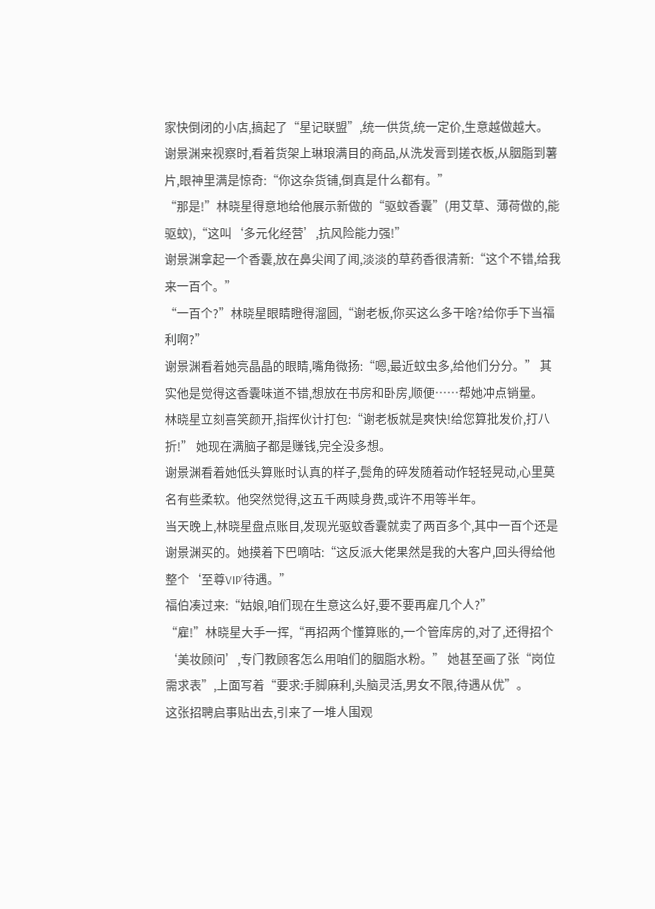家快倒闭的小店,搞起了“星记联盟”,统一供货,统一定价,生意越做越大。
谢景渊来视察时,看着货架上琳琅满目的商品,从洗发膏到搓衣板,从胭脂到薯片,眼神里满是惊奇:“你这杂货铺,倒真是什么都有。”
“那是!”林晓星得意地给他展示新做的“驱蚊香囊”(用艾草、薄荷做的,能驱蚊),“这叫‘多元化经营’,抗风险能力强!”
谢景渊拿起一个香囊,放在鼻尖闻了闻,淡淡的草药香很清新:“这个不错,给我来一百个。”
“一百个?”林晓星眼睛瞪得溜圆,“谢老板,你买这么多干啥?给你手下当福利啊?”
谢景渊看着她亮晶晶的眼睛,嘴角微扬:“嗯,最近蚊虫多,给他们分分。” 其实他是觉得这香囊味道不错,想放在书房和卧房,顺便……帮她冲点销量。
林晓星立刻喜笑颜开,指挥伙计打包:“谢老板就是爽快!给您算批发价,打八折!” 她现在满脑子都是赚钱,完全没多想。
谢景渊看着她低头算账时认真的样子,鬓角的碎发随着动作轻轻晃动,心里莫名有些柔软。他突然觉得,这五千两赎身费,或许不用等半年。
当天晚上,林晓星盘点账目,发现光驱蚊香囊就卖了两百多个,其中一百个还是谢景渊买的。她摸着下巴嘀咕:“这反派大佬果然是我的大客户,回头得给他整个‘至尊VIP’待遇。”
福伯凑过来:“姑娘,咱们现在生意这么好,要不要再雇几个人?”
“雇!”林晓星大手一挥,“再招两个懂算账的,一个管库房的,对了,还得招个‘美妆顾问’,专门教顾客怎么用咱们的胭脂水粉。” 她甚至画了张“岗位需求表”,上面写着“要求:手脚麻利,头脑灵活,男女不限,待遇从优”。
这张招聘启事贴出去,引来了一堆人围观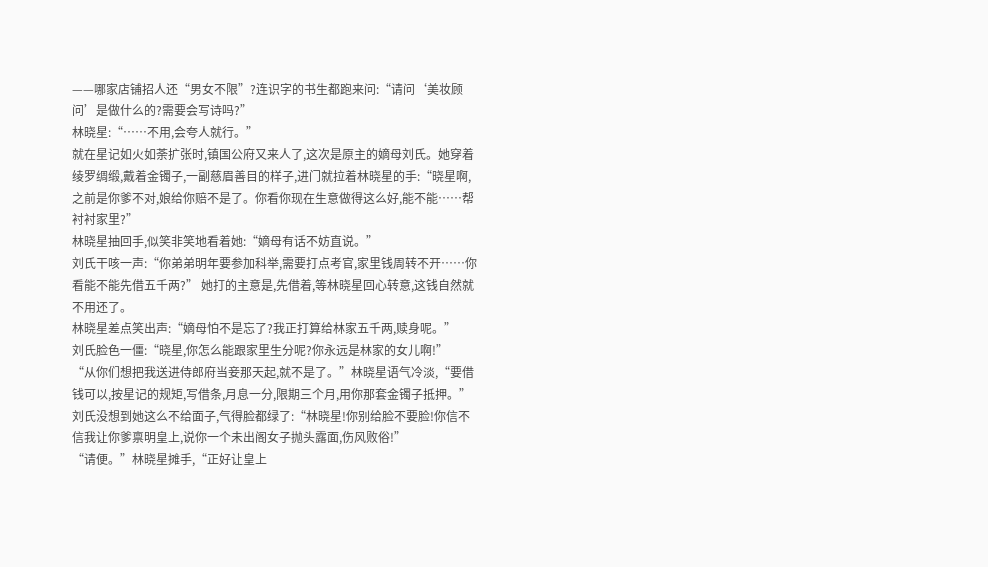——哪家店铺招人还“男女不限”?连识字的书生都跑来问:“请问‘美妆顾问’是做什么的?需要会写诗吗?”
林晓星:“……不用,会夸人就行。”
就在星记如火如荼扩张时,镇国公府又来人了,这次是原主的嫡母刘氏。她穿着绫罗绸缎,戴着金镯子,一副慈眉善目的样子,进门就拉着林晓星的手:“晓星啊,之前是你爹不对,娘给你赔不是了。你看你现在生意做得这么好,能不能……帮衬衬家里?”
林晓星抽回手,似笑非笑地看着她:“嫡母有话不妨直说。”
刘氏干咳一声:“你弟弟明年要参加科举,需要打点考官,家里钱周转不开……你看能不能先借五千两?” 她打的主意是,先借着,等林晓星回心转意,这钱自然就不用还了。
林晓星差点笑出声:“嫡母怕不是忘了?我正打算给林家五千两,赎身呢。”
刘氏脸色一僵:“晓星,你怎么能跟家里生分呢?你永远是林家的女儿啊!”
“从你们想把我送进侍郎府当妾那天起,就不是了。”林晓星语气冷淡,“要借钱可以,按星记的规矩,写借条,月息一分,限期三个月,用你那套金镯子抵押。”
刘氏没想到她这么不给面子,气得脸都绿了:“林晓星!你别给脸不要脸!你信不信我让你爹禀明皇上,说你一个未出阁女子抛头露面,伤风败俗!”
“请便。”林晓星摊手,“正好让皇上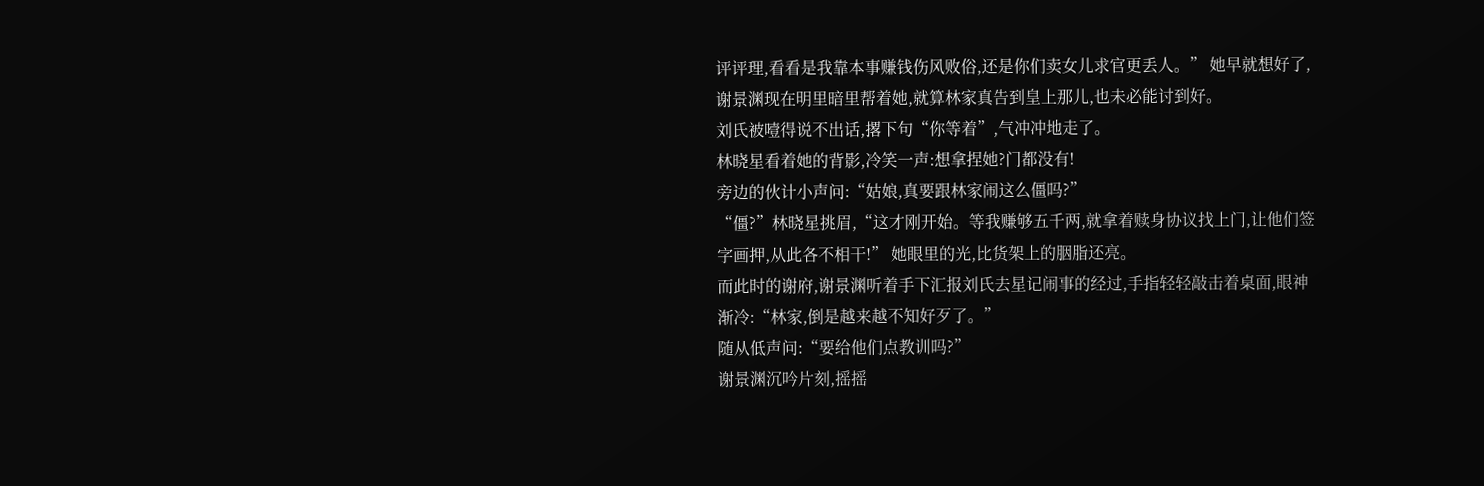评评理,看看是我靠本事赚钱伤风败俗,还是你们卖女儿求官更丢人。” 她早就想好了,谢景渊现在明里暗里帮着她,就算林家真告到皇上那儿,也未必能讨到好。
刘氏被噎得说不出话,撂下句“你等着”,气冲冲地走了。
林晓星看着她的背影,冷笑一声:想拿捏她?门都没有!
旁边的伙计小声问:“姑娘,真要跟林家闹这么僵吗?”
“僵?”林晓星挑眉,“这才刚开始。等我赚够五千两,就拿着赎身协议找上门,让他们签字画押,从此各不相干!” 她眼里的光,比货架上的胭脂还亮。
而此时的谢府,谢景渊听着手下汇报刘氏去星记闹事的经过,手指轻轻敲击着桌面,眼神渐冷:“林家,倒是越来越不知好歹了。”
随从低声问:“要给他们点教训吗?”
谢景渊沉吟片刻,摇摇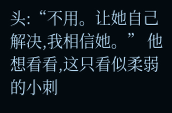头:“不用。让她自己解决,我相信她。” 他想看看,这只看似柔弱的小刺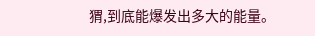猬,到底能爆发出多大的能量。